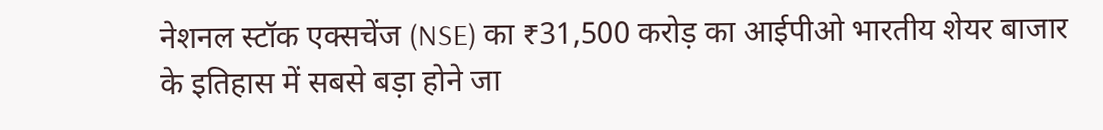नेशनल स्टॉक एक्सचेंज (NSE) का ₹31,500 करोड़ का आईपीओ भारतीय शेयर बाजार के इतिहास में सबसे बड़ा होने जा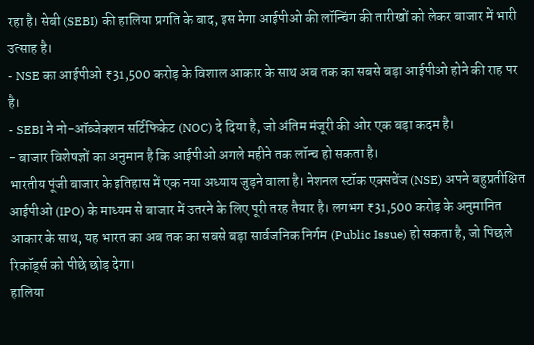रहा है। सेबी (SEBI) की हालिया प्रगति के बाद, इस मेगा आईपीओ की लॉन्चिंग की तारीखों को लेकर बाजार में भारी उत्साह है।
- NSE का आईपीओ ₹31,500 करोड़ के विशाल आकार के साथ अब तक का सबसे बड़ा आईपीओ होने की राह पर है।
- SEBI ने नो-ऑब्जेक्शन सर्टिफिकेट (NOC) दे दिया है, जो अंतिम मंजूरी की ओर एक बड़ा कदम है।
- बाजार विशेषज्ञों का अनुमान है कि आईपीओ अगले महीने तक लॉन्च हो सकता है।
भारतीय पूंजी बाजार के इतिहास में एक नया अध्याय जुड़ने वाला है। नेशनल स्टॉक एक्सचेंज (NSE) अपने बहुप्रतीक्षित आईपीओ (IPO) के माध्यम से बाजार में उतरने के लिए पूरी तरह तैयार है। लगभग ₹31,500 करोड़ के अनुमानित आकार के साथ, यह भारत का अब तक का सबसे बड़ा सार्वजनिक निर्गम (Public Issue) हो सकता है, जो पिछले रिकॉर्ड्स को पीछे छोड़ देगा।
हालिया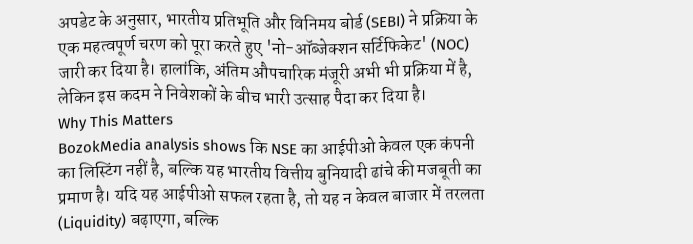अपडेट के अनुसार, भारतीय प्रतिभूति और विनिमय बोर्ड (SEBI) ने प्रक्रिया के एक महत्वपूर्ण चरण को पूरा करते हुए 'नो-ऑब्जेक्शन सर्टिफिकेट' (NOC) जारी कर दिया है। हालांकि, अंतिम औपचारिक मंजूरी अभी भी प्रक्रिया में है, लेकिन इस कदम ने निवेशकों के बीच भारी उत्साह पैदा कर दिया है।
Why This Matters
BozokMedia analysis shows कि NSE का आईपीओ केवल एक कंपनी का लिस्टिंग नहीं है, बल्कि यह भारतीय वित्तीय बुनियादी ढांचे की मजबूती का प्रमाण है। यदि यह आईपीओ सफल रहता है, तो यह न केवल बाजार में तरलता (Liquidity) बढ़ाएगा, बल्कि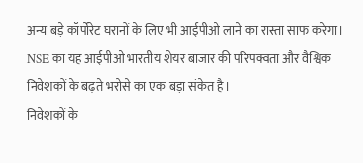अन्य बड़े कॉर्पोरेट घरानों के लिए भी आईपीओ लाने का रास्ता साफ करेगा।
NSE का यह आईपीओ भारतीय शेयर बाजार की परिपक्वता और वैश्विक निवेशकों के बढ़ते भरोसे का एक बड़ा संकेत है।
निवेशकों के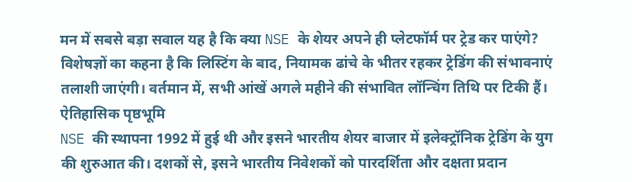मन में सबसे बड़ा सवाल यह है कि क्या NSE के शेयर अपने ही प्लेटफॉर्म पर ट्रेड कर पाएंगे? विशेषज्ञों का कहना है कि लिस्टिंग के बाद, नियामक ढांचे के भीतर रहकर ट्रेडिंग की संभावनाएं तलाशी जाएंगी। वर्तमान में, सभी आंखें अगले महीने की संभावित लॉन्चिंग तिथि पर टिकी हैं।
ऐतिहासिक पृष्ठभूमि
NSE की स्थापना 1992 में हुई थी और इसने भारतीय शेयर बाजार में इलेक्ट्रॉनिक ट्रेडिंग के युग की शुरुआत की। दशकों से, इसने भारतीय निवेशकों को पारदर्शिता और दक्षता प्रदान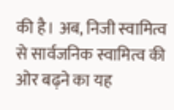की है। अब, निजी स्वामित्व से सार्वजनिक स्वामित्व की ओर बढ़ने का यह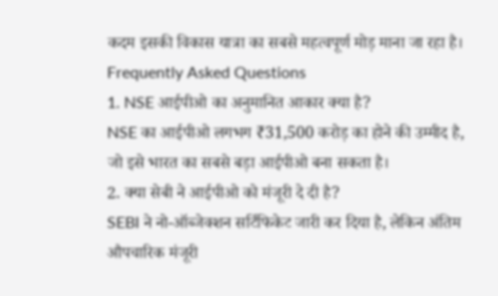कदम इसकी विकास यात्रा का सबसे महत्वपूर्ण मोड़ माना जा रहा है।
Frequently Asked Questions
1. NSE आईपीओ का अनुमानित आकार क्या है?
NSE का आईपीओ लगभग ₹31,500 करोड़ का होने की उम्मीद है, जो इसे भारत का सबसे बड़ा आईपीओ बना सकता है।
2. क्या सेबी ने आईपीओ को मंजूरी दे दी है?
SEBI ने नो-ऑब्जेक्शन सर्टिफिकेट जारी कर दिया है, लेकिन अंतिम औपचारिक मंजूरी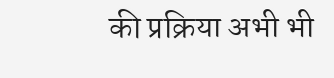की प्रक्रिया अभी भी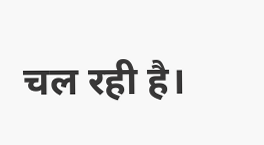चल रही है।